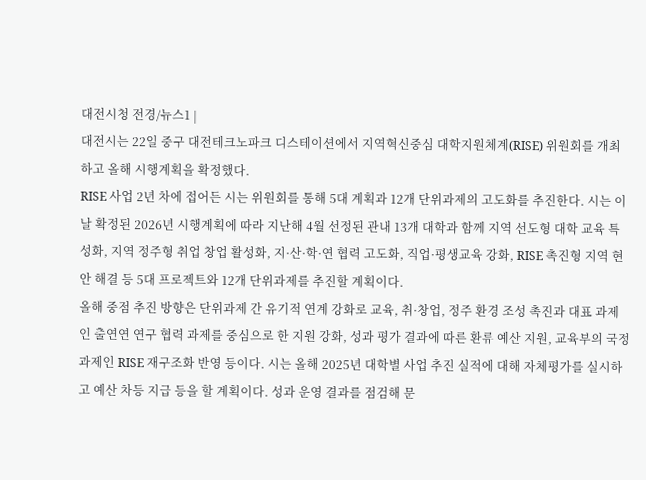대전시청 전경/뉴스1 |
대전시는 22일 중구 대전테크노파크 디스테이션에서 지역혁신중심 대학지원체계(RISE) 위원회를 개최하고 올해 시행계획을 확정했다.
RISE 사업 2년 차에 접어든 시는 위원회를 통해 5대 계획과 12개 단위과제의 고도화를 추진한다. 시는 이날 확정된 2026년 시행계획에 따라 지난해 4월 선정된 관내 13개 대학과 함께 지역 선도형 대학 교육 특성화, 지역 정주형 취업 창업 활성화, 지·산·학·연 협력 고도화, 직업·평생교육 강화, RISE 촉진형 지역 현안 해결 등 5대 프로젝트와 12개 단위과제를 추진할 계획이다.
올해 중점 추진 방향은 단위과제 간 유기적 연계 강화로 교육, 취·창업, 정주 환경 조성 촉진과 대표 과제인 출연연 연구 협력 과제를 중심으로 한 지원 강화, 성과 평가 결과에 따른 환류 예산 지원, 교육부의 국정과제인 RISE 재구조화 반영 등이다. 시는 올해 2025년 대학별 사업 추진 실적에 대해 자체평가를 실시하고 예산 차등 지급 등을 할 계획이다. 성과 운영 결과를 점검해 문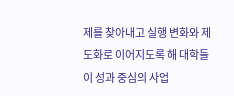제를 찾아내고 실행 변화와 제도화로 이어지도록 해 대학들이 성과 중심의 사업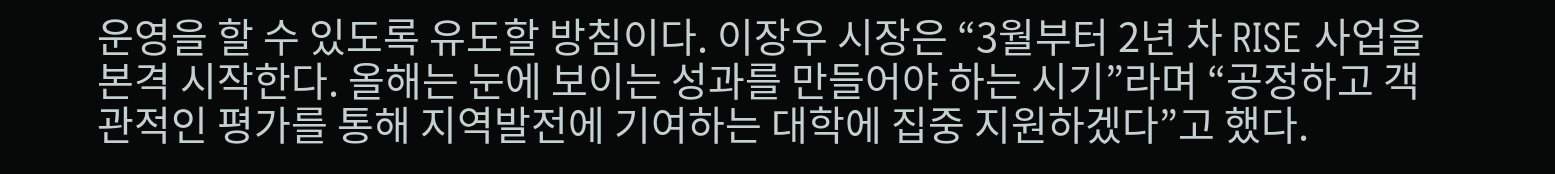운영을 할 수 있도록 유도할 방침이다. 이장우 시장은 “3월부터 2년 차 RISE 사업을 본격 시작한다. 올해는 눈에 보이는 성과를 만들어야 하는 시기”라며 “공정하고 객관적인 평가를 통해 지역발전에 기여하는 대학에 집중 지원하겠다”고 했다.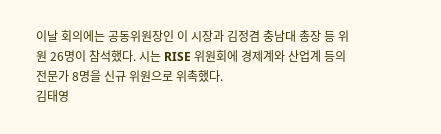이날 회의에는 공동위원장인 이 시장과 김정겸 충남대 총장 등 위원 26명이 참석했다. 시는 RISE 위원회에 경제계와 산업계 등의 전문가 8명을 신규 위원으로 위촉했다.
김태영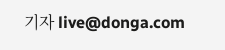기자 live@donga.com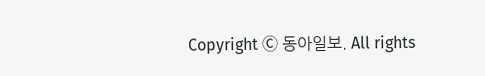Copyright Ⓒ 동아일보. All rights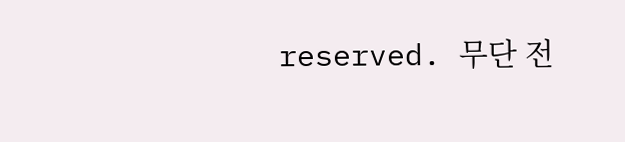reserved. 무단 전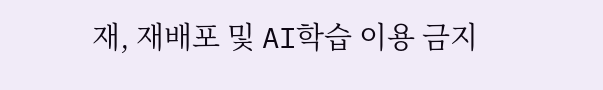재, 재배포 및 AI학습 이용 금지